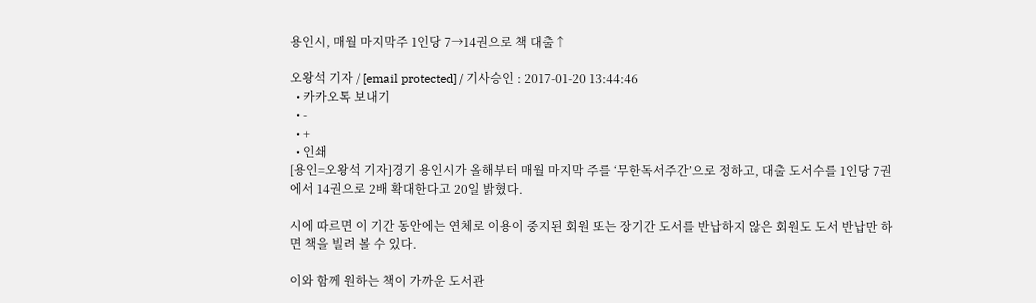용인시, 매월 마지막주 1인당 7→14권으로 책 대출↑

오왕석 기자 / [email protected] / 기사승인 : 2017-01-20 13:44:46
  • 카카오톡 보내기
  • -
  • +
  • 인쇄
[용인=오왕석 기자]경기 용인시가 올해부터 매월 마지막 주를 ‘무한독서주간’으로 정하고, 대출 도서수를 1인당 7권에서 14권으로 2배 확대한다고 20일 밝혔다.

시에 따르면 이 기간 동안에는 연체로 이용이 중지된 회원 또는 장기간 도서를 반납하지 않은 회원도 도서 반납만 하면 책을 빌려 볼 수 있다.

이와 함께 원하는 책이 가까운 도서관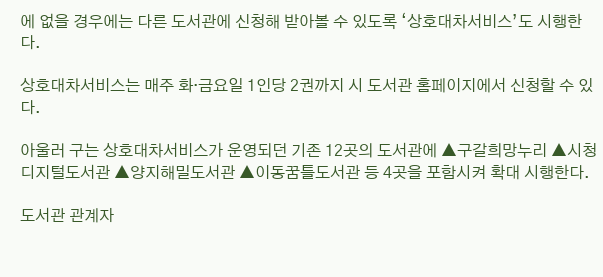에 없을 경우에는 다른 도서관에 신청해 받아볼 수 있도록 ‘상호대차서비스’도 시행한다.

상호대차서비스는 매주 화·금요일 1인당 2권까지 시 도서관 홈페이지에서 신청할 수 있다.

아울러 구는 상호대차서비스가 운영되던 기존 12곳의 도서관에 ▲구갈희망누리 ▲시청 디지털도서관 ▲양지해밀도서관 ▲이동꿈틀도서관 등 4곳을 포함시켜 확대 시행한다.

도서관 관계자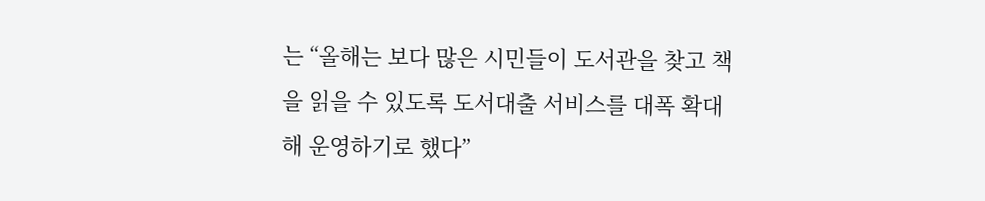는 “올해는 보다 많은 시민들이 도서관을 찾고 책을 읽을 수 있도록 도서대출 서비스를 대폭 확대해 운영하기로 했다”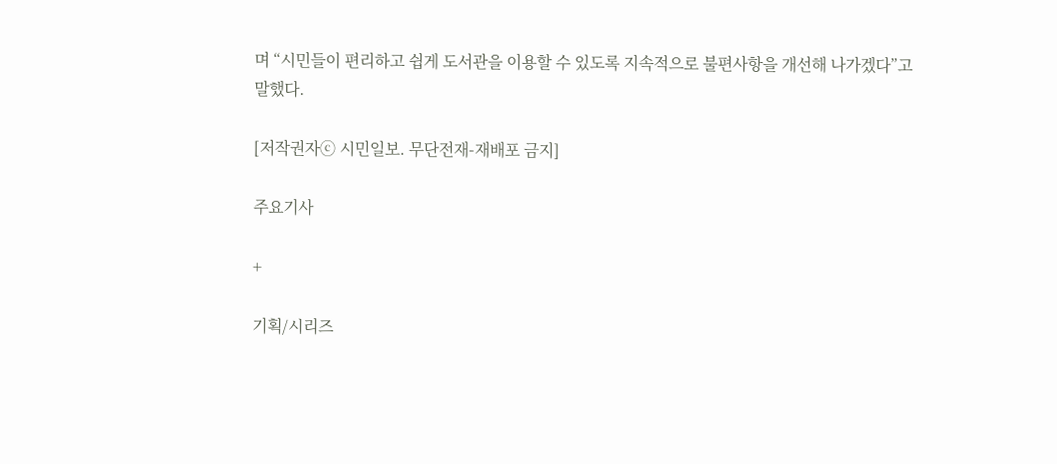며 “시민들이 편리하고 쉽게 도서관을 이용할 수 있도록 지속적으로 불편사항을 개선해 나가겠다”고 말했다.

[저작권자ⓒ 시민일보. 무단전재-재배포 금지]

주요기사

+

기획/시리즈